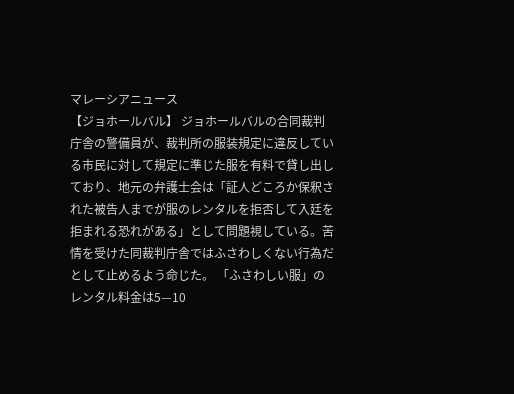マレーシアニュース
【ジョホールバル】 ジョホールバルの合同裁判庁舎の警備員が、裁判所の服装規定に違反している市民に対して規定に準じた服を有料で貸し出しており、地元の弁護士会は「証人どころか保釈された被告人までが服のレンタルを拒否して入廷を拒まれる恐れがある」として問題視している。苦情を受けた同裁判庁舎ではふさわしくない行為だとして止めるよう命じた。 「ふさわしい服」のレンタル料金は5—10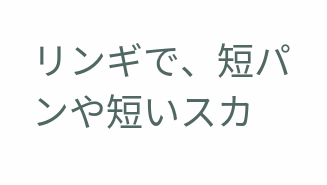リンギで、短パンや短いスカ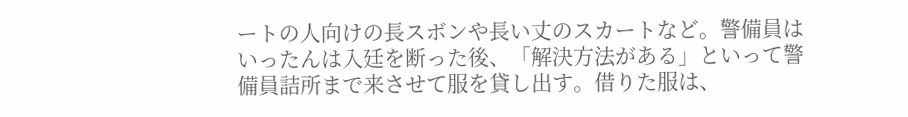ートの人向けの長スボンや長い丈のスカートなど。警備員はいったんは入廷を断った後、「解決方法がある」といって警備員詰所まで来させて服を貸し出す。借りた服は、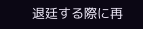退廷する際に再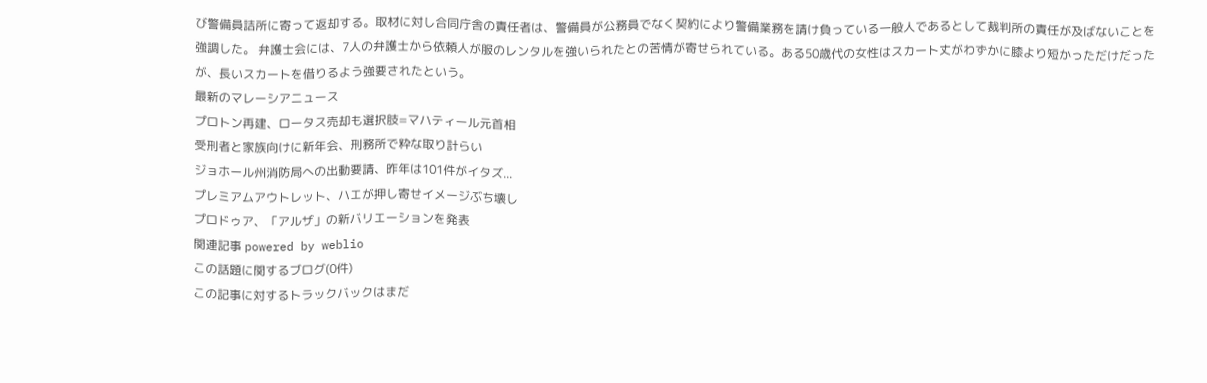び警備員詰所に寄って返却する。取材に対し合同庁舎の責任者は、警備員が公務員でなく契約により警備業務を請け負っている一般人であるとして裁判所の責任が及ばないことを強調した。 弁護士会には、7人の弁護士から依頼人が服のレンタルを強いられたとの苦情が寄せられている。ある50歳代の女性はスカート丈がわずかに膝より短かっただけだったが、長いスカートを借りるよう強要されたという。
最新のマレーシアニュース
プロトン再建、ロータス売却も選択肢=マハティール元首相
受刑者と家族向けに新年会、刑務所で粋な取り計らい
ジョホール州消防局への出動要請、昨年は101件がイタズ...
プレミアムアウトレット、ハエが押し寄せイメージぶち壊し
プロドゥア、「アルザ」の新バリエーションを発表
関連記事 powered by weblio
この話題に関するブログ(0件)
この記事に対するトラックバックはまだ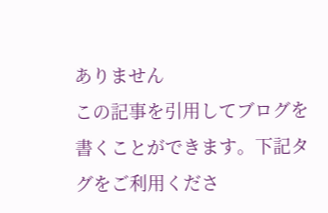ありません
この記事を引用してブログを書くことができます。下記タグをご利用くださ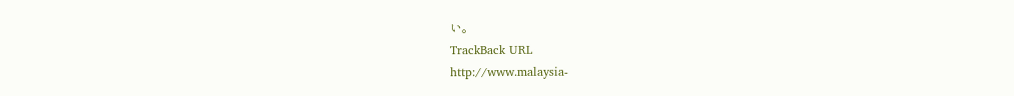い。
TrackBack URL
http://www.malaysia-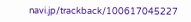navi.jp/trackback/100617045227